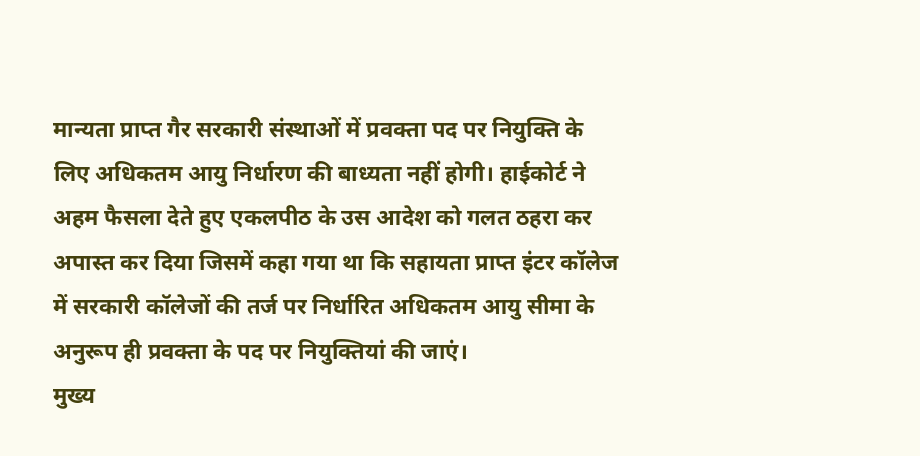मान्यता प्राप्त गैर सरकारी संस्थाओं में प्रवक्ता पद पर नियुक्ति के लिए अधिकतम आयु निर्धारण की बाध्यता नहीं होगी। हाईकोर्ट ने अहम फैसला देते हुए एकलपीठ के उस आदेश को गलत ठहरा कर अपास्त कर दिया जिसमें कहा गया था कि सहायता प्राप्त इंटर कॉलेज में सरकारी कॉलेजों की तर्ज पर निर्धारित अधिकतम आयु सीमा के अनुरूप ही प्रवक्ता के पद पर नियुक्तियां की जाएं।
मुख्य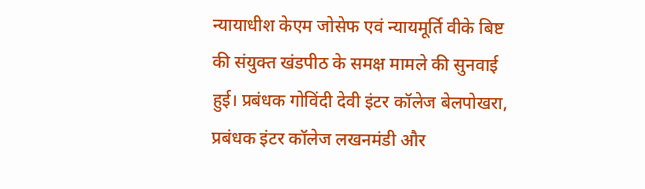न्यायाधीश केएम जोसेफ एवं न्यायमूर्ति वीके बिष्ट की संयुक्त खंडपीठ के समक्ष मामले की सुनवाई हुई। प्रबंधक गोविंदी देवी इंटर कॉलेज बेलपोखरा, प्रबंधक इंटर कॉलेज लखनमंडी और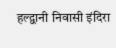हल्द्वानी निवासी इंदिरा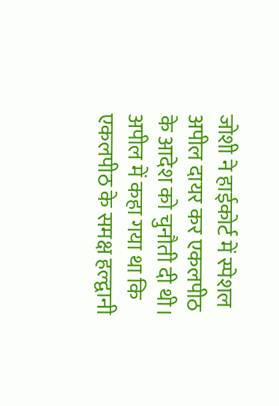जोशी ने हाईकोर्ट में स्पेशल अपील दायर कर एकलपीठ के आदेश को चुनौती दी थी।
अपील में कहा गया था कि एकलपीठ के समक्ष हल्द्वानी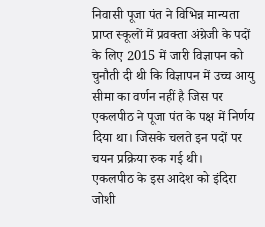निवासी पूजा पंत ने विभिन्न मान्यता प्राप्त स्कूलों में प्रवक्ता अंग्रेजी के पदों के लिए 2015 में जारी विज्ञापन को चुनौती दी थी कि विज्ञापन में उच्च आयु सीमा का वर्णन नहीं है जिस पर एकलपीठ ने पूजा पंत के पक्ष में निर्णय दिया था। जिसके चलते इन पदों पर चयन प्रक्रिया रुक गई थी।
एकलपीठ के इस आदेश को इंदिरा जोशी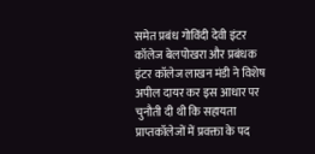समेत प्रबंध गोविंदी देवी इंटर कॉलेज बेलपोखरा और प्रबंधक इंटर कॉलेज लाखन मंडी ने विशेष अपील दायर कर इस आधार पर चुनौती दी थी कि सहायता प्राप्तकॉलेजों में प्रवक्ता के पद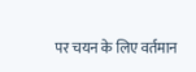पर चयन के लिए वर्तमान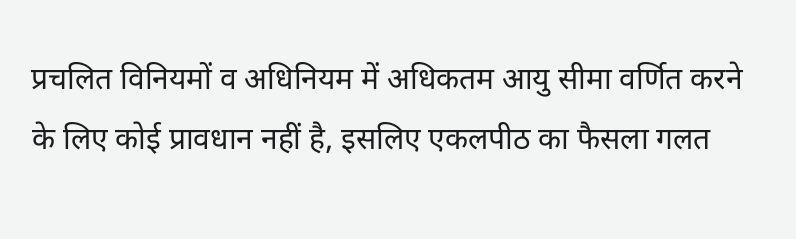प्रचलित विनियमों व अधिनियम में अधिकतम आयु सीमा वर्णित करने के लिए कोई प्रावधान नहीं है, इसलिए एकलपीठ का फैसला गलत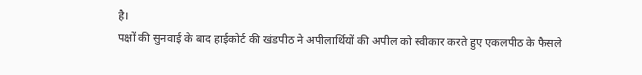है।
पक्षों की सुनवाई के बाद हाईकोर्ट की खंडपीठ ने अपीलार्थियों की अपील को स्वीकार करते हुए एकलपीठ के फैसले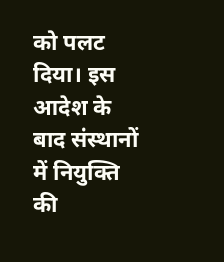को पलट दिया। इस आदेश के बाद संस्थानों में नियुक्ति की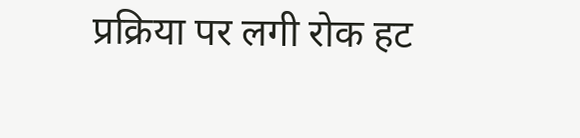प्रक्रिया पर लगी रोक हट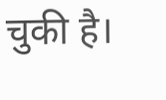चुकी है।